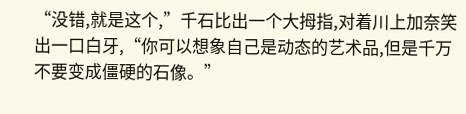“没错,就是这个,”千石比出一个大拇指,对着川上加奈笑出一口白牙,“你可以想象自己是动态的艺术品,但是千万不要变成僵硬的石像。”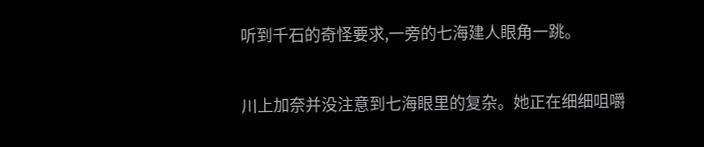听到千石的奇怪要求,一旁的七海建人眼角一跳。

川上加奈并没注意到七海眼里的复杂。她正在细细咀嚼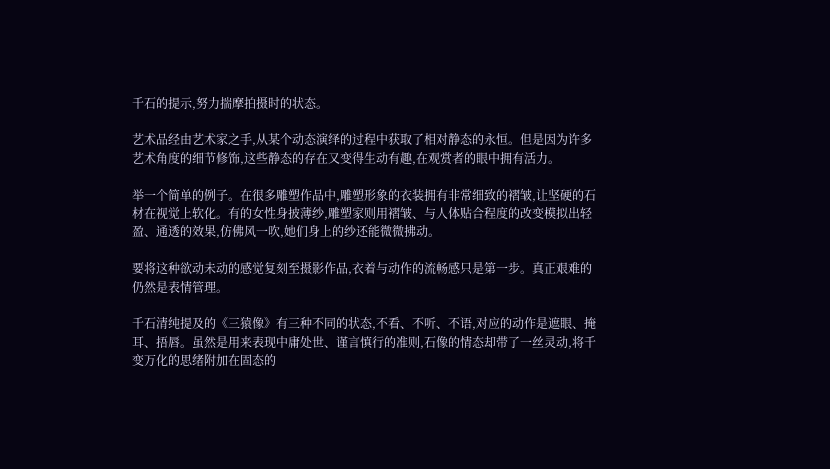千石的提示,努力揣摩拍摄时的状态。

艺术品经由艺术家之手,从某个动态演绎的过程中获取了相对静态的永恒。但是因为许多艺术角度的细节修饰,这些静态的存在又变得生动有趣,在观赏者的眼中拥有活力。

举一个简单的例子。在很多雕塑作品中,雕塑形象的衣装拥有非常细致的褶皱,让坚硬的石材在视觉上软化。有的女性身披薄纱,雕塑家则用褶皱、与人体贴合程度的改变模拟出轻盈、通透的效果,仿佛风一吹,她们身上的纱还能微微拂动。

要将这种欲动未动的感觉复刻至摄影作品,衣着与动作的流畅感只是第一步。真正艰难的仍然是表情管理。

千石清纯提及的《三猿像》有三种不同的状态,不看、不听、不语,对应的动作是遮眼、掩耳、捂唇。虽然是用来表现中庸处世、谨言慎行的准则,石像的情态却带了一丝灵动,将千变万化的思绪附加在固态的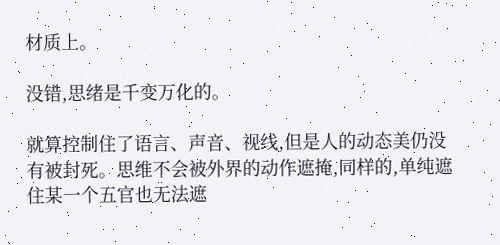材质上。

没错,思绪是千变万化的。

就算控制住了语言、声音、视线,但是人的动态美仍没有被封死。思维不会被外界的动作遮掩,同样的,单纯遮住某一个五官也无法遮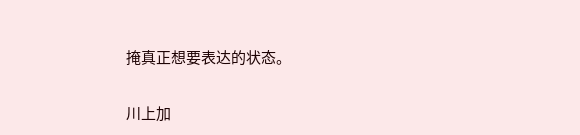掩真正想要表达的状态。

川上加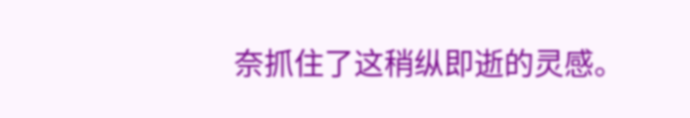奈抓住了这稍纵即逝的灵感。